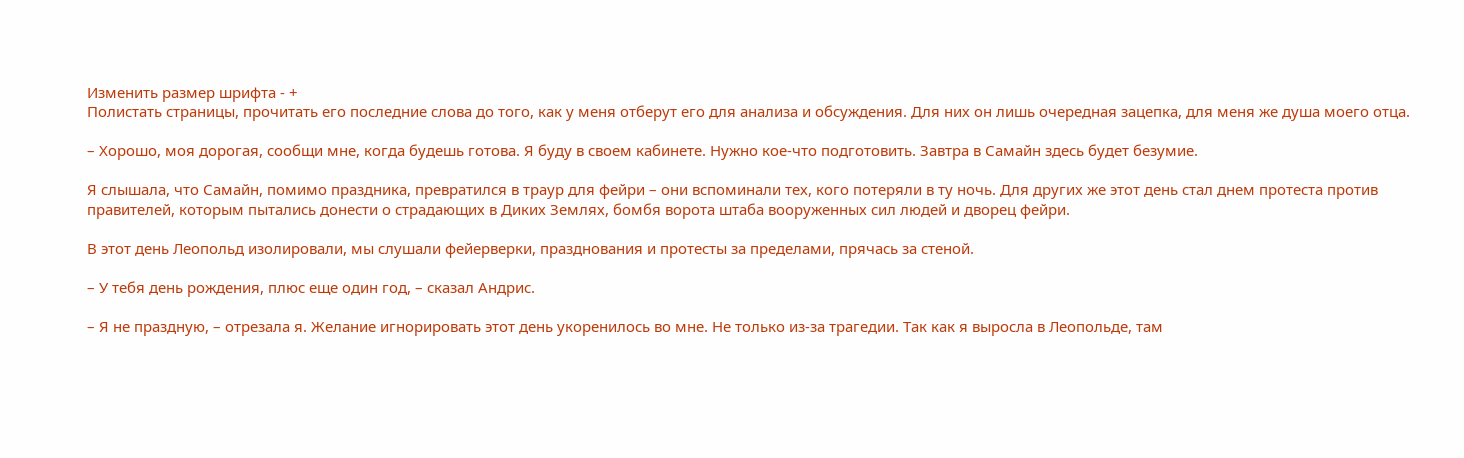Изменить размер шрифта - +
Полистать страницы, прочитать его последние слова до того, как у меня отберут его для анализа и обсуждения. Для них он лишь очередная зацепка, для меня же душа моего отца.

– Хорошо, моя дорогая, сообщи мне, когда будешь готова. Я буду в своем кабинете. Нужно кое-что подготовить. Завтра в Самайн здесь будет безумие.

Я слышала, что Самайн, помимо праздника, превратился в траур для фейри – они вспоминали тех, кого потеряли в ту ночь. Для других же этот день стал днем протеста против правителей, которым пытались донести о страдающих в Диких Землях, бомбя ворота штаба вооруженных сил людей и дворец фейри.

В этот день Леопольд изолировали, мы слушали фейерверки, празднования и протесты за пределами, прячась за стеной.

– У тебя день рождения, плюс еще один год, – сказал Андрис.

– Я не праздную, – отрезала я. Желание игнорировать этот день укоренилось во мне. Не только из-за трагедии. Так как я выросла в Леопольде, там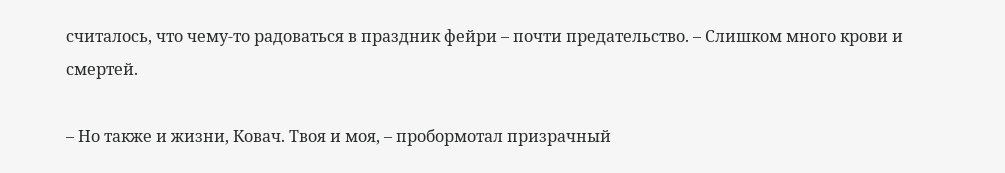считалось, что чему-то радоваться в праздник фейри – почти предательство. – Слишком много крови и смертей.

– Но также и жизни, Ковач. Твоя и моя, – пробормотал призрачный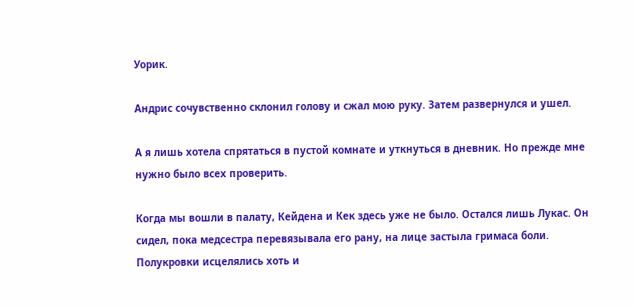Уорик.

Андрис сочувственно склонил голову и сжал мою руку. Затем развернулся и ушел.

А я лишь хотела спрятаться в пустой комнате и уткнуться в дневник. Но прежде мне нужно было всех проверить.

Когда мы вошли в палату, Кейдена и Кек здесь уже не было. Остался лишь Лукас. Он сидел, пока медсестра перевязывала его рану, на лице застыла гримаса боли. Полукровки исцелялись хоть и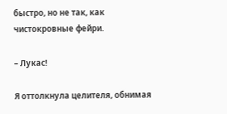быстро, но не так, как чистокровные фейри.

– Лукас!

Я оттолкнула целителя, обнимая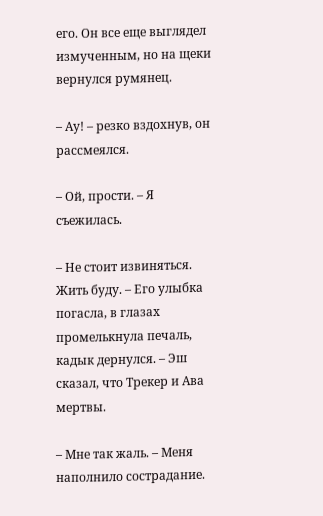его. Он все еще выглядел измученным, но на щеки вернулся румянец.

– Ау! – резко вздохнув, он рассмеялся.

– Ой, прости. – Я съежилась.

– Не стоит извиняться. Жить буду. – Его улыбка погасла, в глазах промелькнула печаль, кадык дернулся. – Эш сказал, что Трекер и Ава мертвы.

– Мне так жаль. – Меня наполнило сострадание.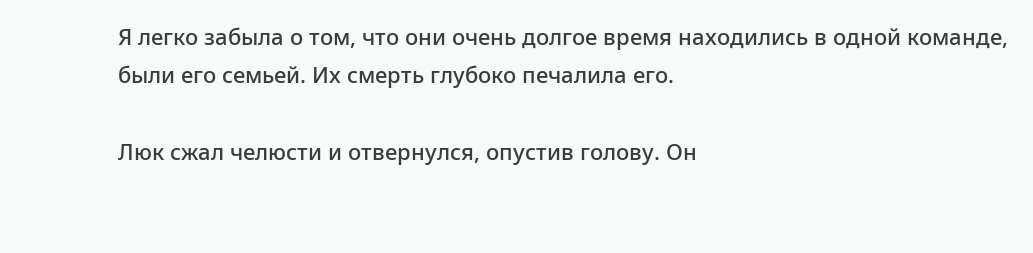Я легко забыла о том, что они очень долгое время находились в одной команде, были его семьей. Их смерть глубоко печалила его.

Люк сжал челюсти и отвернулся, опустив голову. Он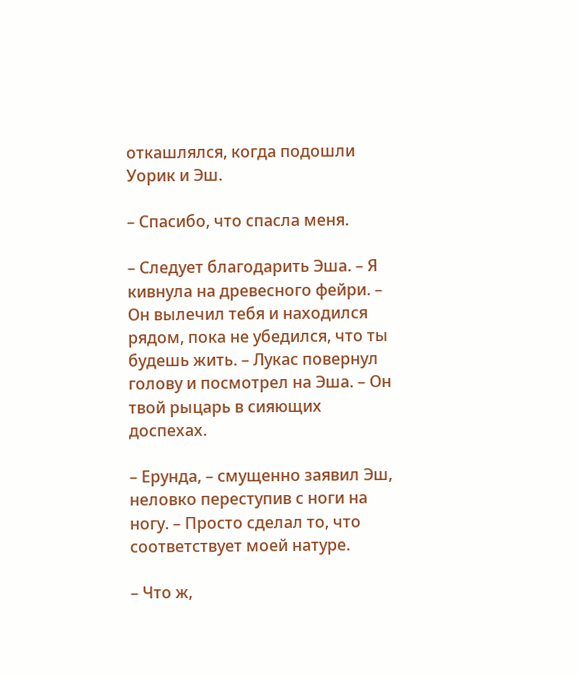откашлялся, когда подошли Уорик и Эш.

– Спасибо, что спасла меня.

– Следует благодарить Эша. – Я кивнула на древесного фейри. – Он вылечил тебя и находился рядом, пока не убедился, что ты будешь жить. – Лукас повернул голову и посмотрел на Эша. – Он твой рыцарь в сияющих доспехах.

– Ерунда, – смущенно заявил Эш, неловко переступив с ноги на ногу. – Просто сделал то, что соответствует моей натуре.

– Что ж,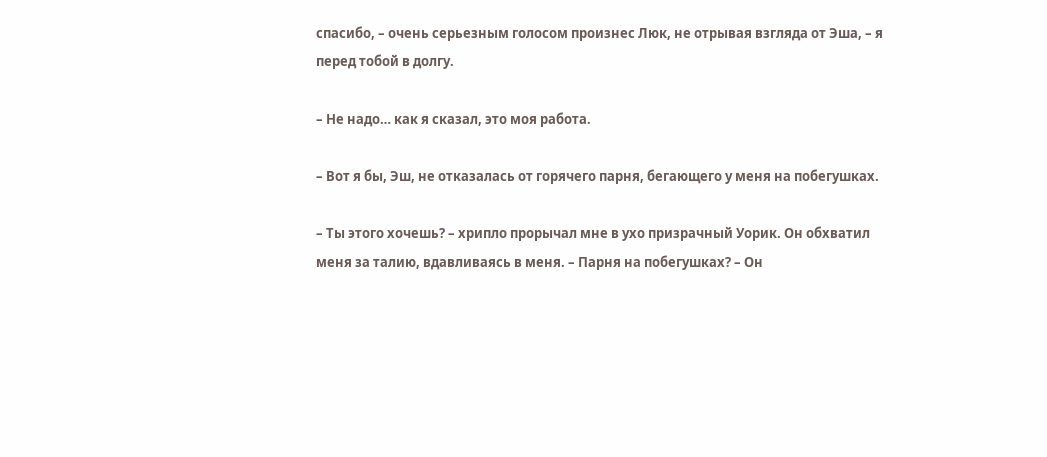спасибо, – очень серьезным голосом произнес Люк, не отрывая взгляда от Эша, – я перед тобой в долгу.

– Не надо… как я сказал, это моя работа.

– Вот я бы, Эш, не отказалась от горячего парня, бегающего у меня на побегушках.

– Ты этого хочешь? – хрипло прорычал мне в ухо призрачный Уорик. Он обхватил меня за талию, вдавливаясь в меня. – Парня на побегушках? – Он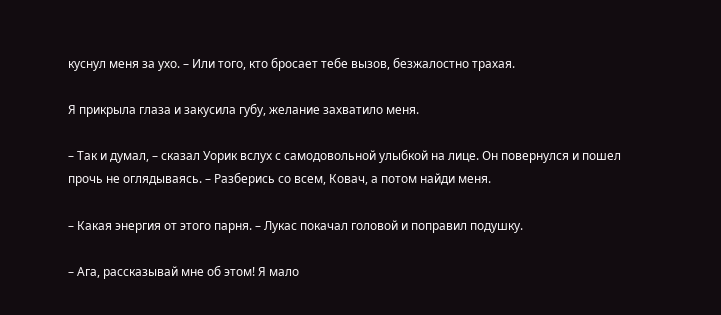куснул меня за ухо. – Или того, кто бросает тебе вызов, безжалостно трахая.

Я прикрыла глаза и закусила губу, желание захватило меня.

– Так и думал, – сказал Уорик вслух с самодовольной улыбкой на лице. Он повернулся и пошел прочь не оглядываясь. – Разберись со всем, Ковач, а потом найди меня.

– Какая энергия от этого парня. – Лукас покачал головой и поправил подушку.

– Ага, рассказывай мне об этом! Я мало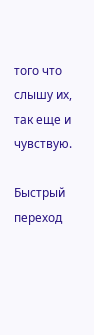того что слышу их, так еще и чувствую.

Быстрый переход